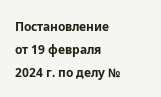Постановление от 19 февраля 2024 г. по делу №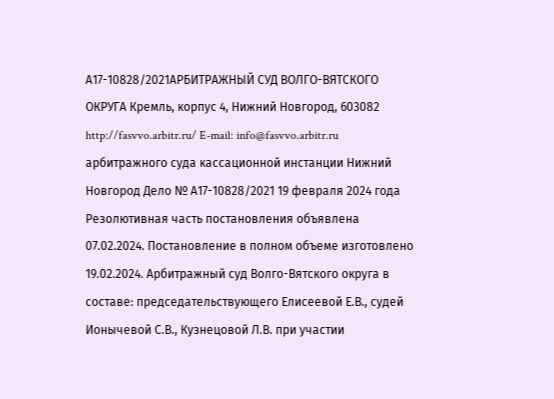А17-10828/2021АРБИТРАЖНЫЙ СУД ВОЛГО-ВЯТСКОГО ОКРУГА Кремль, корпус 4, Нижний Новгород, 603082 http://fasvvo.arbitr.ru/ E-mail: info@fasvvo.arbitr.ru арбитражного суда кассационной инстанции Нижний Новгород Дело № А17-10828/2021 19 февраля 2024 года Резолютивная часть постановления объявлена 07.02.2024. Постановление в полном объеме изготовлено 19.02.2024. Арбитражный суд Волго-Вятского округа в составе: председательствующего Елисеевой Е.В., судей Ионычевой С.В., Кузнецовой Л.В. при участии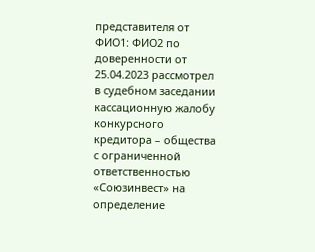представителя от ФИО1: ФИО2 по доверенности от 25.04.2023 рассмотрел в судебном заседании кассационную жалобу конкурсного кредитора – общества с ограниченной ответственностью «Союзинвест» на определение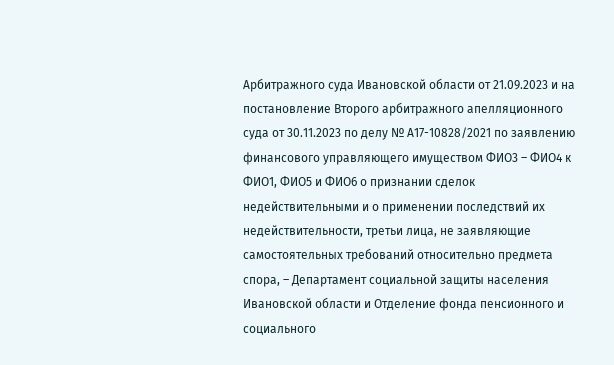Арбитражного суда Ивановской области от 21.09.2023 и на постановление Второго арбитражного апелляционного суда от 30.11.2023 по делу № А17-10828/2021 по заявлению финансового управляющего имуществом ФИО3 – ФИО4 к ФИО1, ФИО5 и ФИО6 о признании сделок недействительными и о применении последствий их недействительности, третьи лица, не заявляющие самостоятельных требований относительно предмета спора, – Департамент социальной защиты населения Ивановской области и Отделение фонда пенсионного и социального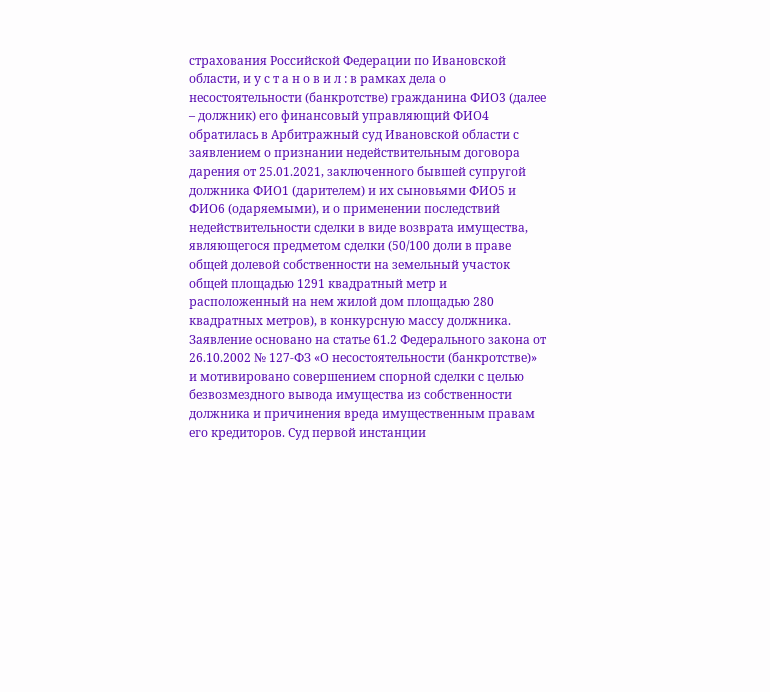страхования Российской Федерации по Ивановской области, и у с т а н о в и л : в рамках дела о несостоятельности (банкротстве) гражданина ФИО3 (далее – должник) его финансовый управляющий ФИО4 обратилась в Арбитражный суд Ивановской области с заявлением о признании недействительным договора дарения от 25.01.2021, заключенного бывшей супругой должника ФИО1 (дарителем) и их сыновьями ФИО5 и ФИО6 (одаряемыми), и о применении последствий недействительности сделки в виде возврата имущества, являющегося предметом сделки (50/100 доли в праве общей долевой собственности на земельный участок общей площадью 1291 квадратный метр и расположенный на нем жилой дом площадью 280 квадратных метров), в конкурсную массу должника. Заявление основано на статье 61.2 Федерального закона от 26.10.2002 № 127-ФЗ «О несостоятельности (банкротстве)» и мотивировано совершением спорной сделки с целью безвозмездного вывода имущества из собственности должника и причинения вреда имущественным правам его кредиторов. Суд первой инстанции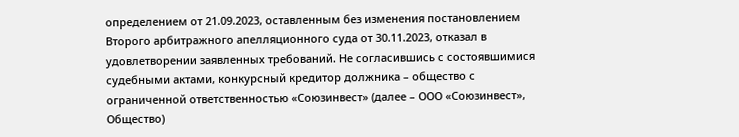определением от 21.09.2023, оставленным без изменения постановлением Второго арбитражного апелляционного суда от 30.11.2023, отказал в удовлетворении заявленных требований. Не согласившись с состоявшимися судебными актами, конкурсный кредитор должника – общество с ограниченной ответственностью «Союзинвест» (далее – ООО «Союзинвест», Общество)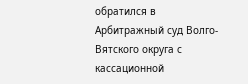обратился в Арбитражный суд Волго-Вятского округа с кассационной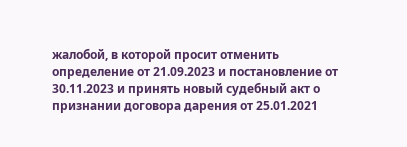жалобой, в которой просит отменить определение от 21.09.2023 и постановление от 30.11.2023 и принять новый судебный акт о признании договора дарения от 25.01.2021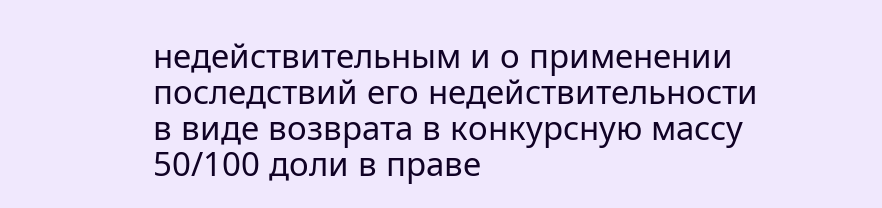недействительным и о применении последствий его недействительности в виде возврата в конкурсную массу 50/100 доли в праве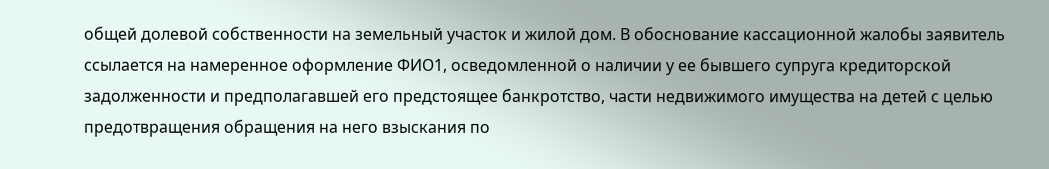общей долевой собственности на земельный участок и жилой дом. В обоснование кассационной жалобы заявитель ссылается на намеренное оформление ФИО1, осведомленной о наличии у ее бывшего супруга кредиторской задолженности и предполагавшей его предстоящее банкротство, части недвижимого имущества на детей с целью предотвращения обращения на него взыскания по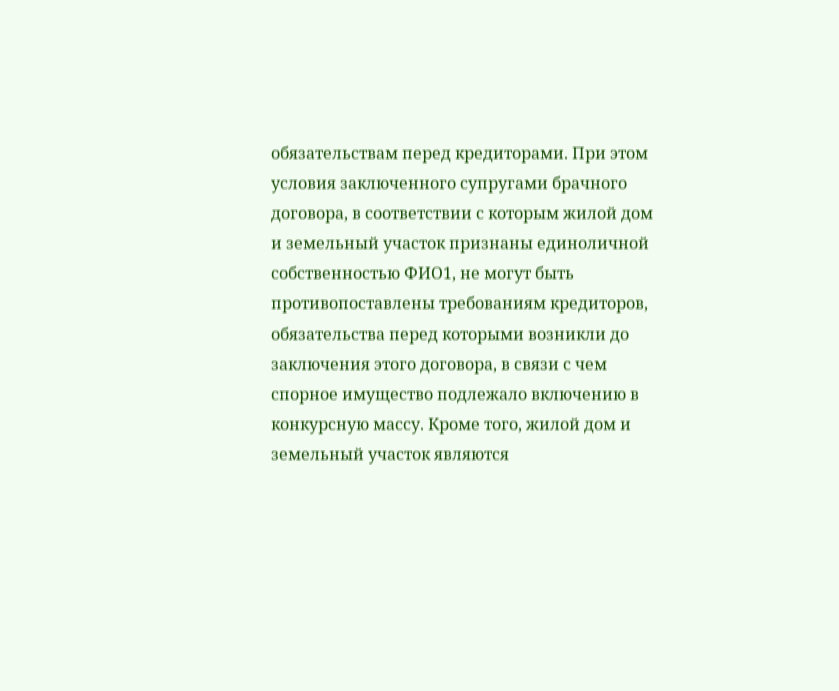обязательствам перед кредиторами. При этом условия заключенного супругами брачного договора, в соответствии с которым жилой дом и земельный участок признаны единоличной собственностью ФИО1, не могут быть противопоставлены требованиям кредиторов, обязательства перед которыми возникли до заключения этого договора, в связи с чем спорное имущество подлежало включению в конкурсную массу. Кроме того, жилой дом и земельный участок являются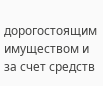дорогостоящим имуществом и за счет средств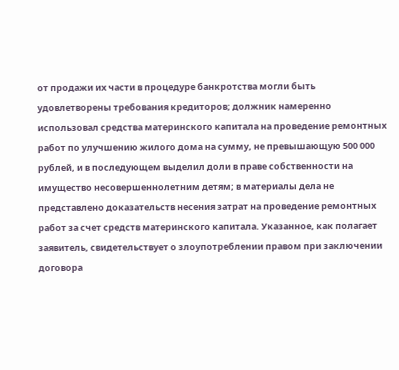от продажи их части в процедуре банкротства могли быть удовлетворены требования кредиторов; должник намеренно использовал средства материнского капитала на проведение ремонтных работ по улучшению жилого дома на сумму, не превышающую 500 000 рублей, и в последующем выделил доли в праве собственности на имущество несовершеннолетним детям; в материалы дела не представлено доказательств несения затрат на проведение ремонтных работ за счет средств материнского капитала. Указанное, как полагает заявитель, свидетельствует о злоупотреблении правом при заключении договора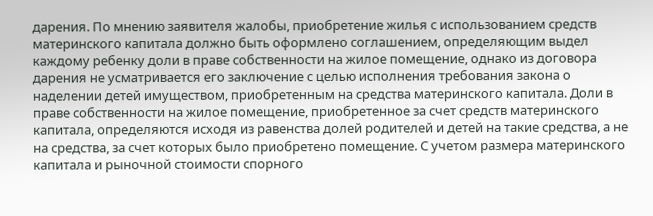дарения. По мнению заявителя жалобы, приобретение жилья с использованием средств материнского капитала должно быть оформлено соглашением, определяющим выдел каждому ребенку доли в праве собственности на жилое помещение, однако из договора дарения не усматривается его заключение с целью исполнения требования закона о наделении детей имуществом, приобретенным на средства материнского капитала. Доли в праве собственности на жилое помещение, приобретенное за счет средств материнского капитала, определяются исходя из равенства долей родителей и детей на такие средства, а не на средства, за счет которых было приобретено помещение. С учетом размера материнского капитала и рыночной стоимости спорного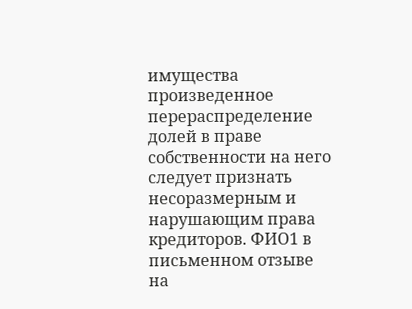имущества произведенное перераспределение долей в праве собственности на него следует признать несоразмерным и нарушающим права кредиторов. ФИО1 в письменном отзыве на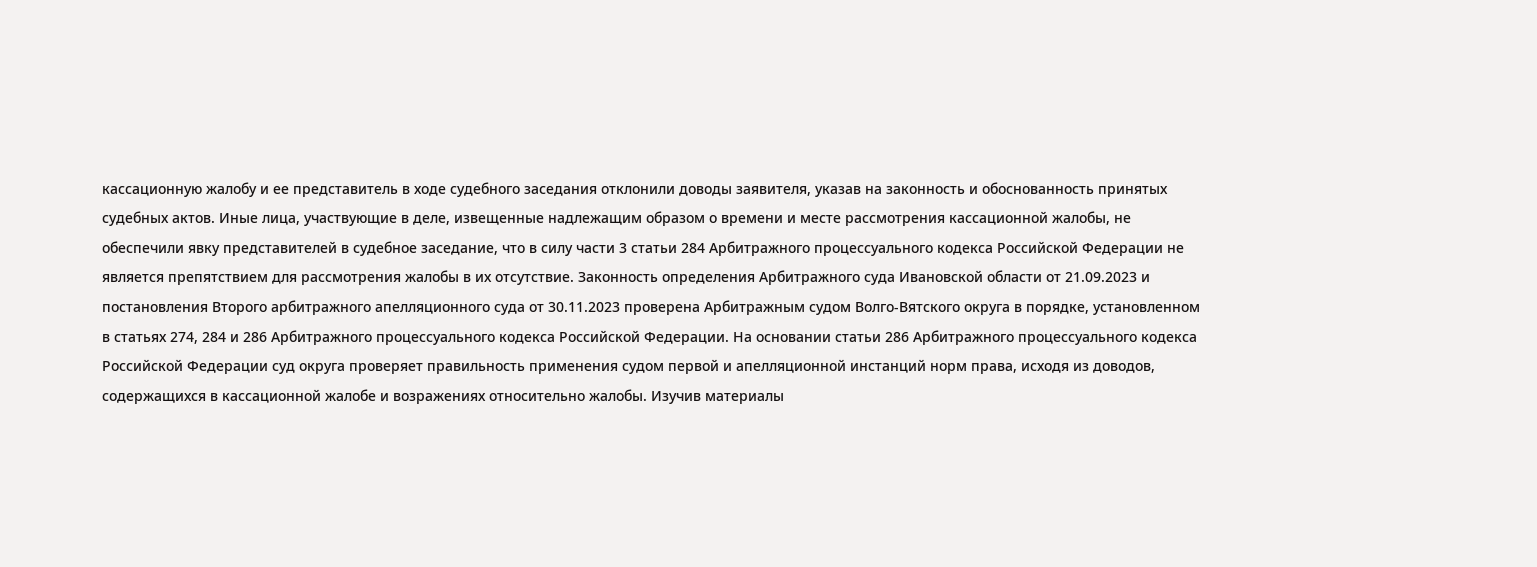кассационную жалобу и ее представитель в ходе судебного заседания отклонили доводы заявителя, указав на законность и обоснованность принятых судебных актов. Иные лица, участвующие в деле, извещенные надлежащим образом о времени и месте рассмотрения кассационной жалобы, не обеспечили явку представителей в судебное заседание, что в силу части 3 статьи 284 Арбитражного процессуального кодекса Российской Федерации не является препятствием для рассмотрения жалобы в их отсутствие. Законность определения Арбитражного суда Ивановской области от 21.09.2023 и постановления Второго арбитражного апелляционного суда от 30.11.2023 проверена Арбитражным судом Волго-Вятского округа в порядке, установленном в статьях 274, 284 и 286 Арбитражного процессуального кодекса Российской Федерации. На основании статьи 286 Арбитражного процессуального кодекса Российской Федерации суд округа проверяет правильность применения судом первой и апелляционной инстанций норм права, исходя из доводов, содержащихся в кассационной жалобе и возражениях относительно жалобы. Изучив материалы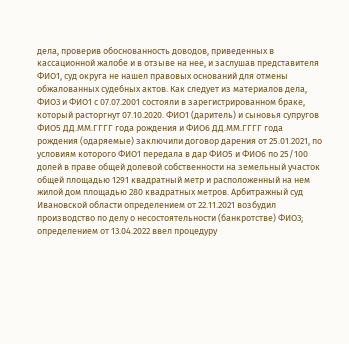дела, проверив обоснованность доводов, приведенных в кассационной жалобе и в отзыве на нее, и заслушав представителя ФИО1, суд округа не нашел правовых оснований для отмены обжалованных судебных актов. Как следует из материалов дела, ФИО3 и ФИО1 с 07.07.2001 состояли в зарегистрированном браке, который расторгнут 07.10.2020. ФИО1 (даритель) и сыновья супругов ФИО5 ДД.ММ.ГГГГ года рождения и ФИО6 ДД.ММ.ГГГГ года рождения (одаряемые) заключили договор дарения от 25.01.2021, по условиям которого ФИО1 передала в дар ФИО5 и ФИО6 по 25/100 долей в праве общей долевой собственности на земельный участок общей площадью 1291 квадратный метр и расположенный на нем жилой дом площадью 280 квадратных метров. Арбитражный суд Ивановской области определением от 22.11.2021 возбудил производство по делу о несостоятельности (банкротстве) ФИО3; определением от 13.04.2022 ввел процедуру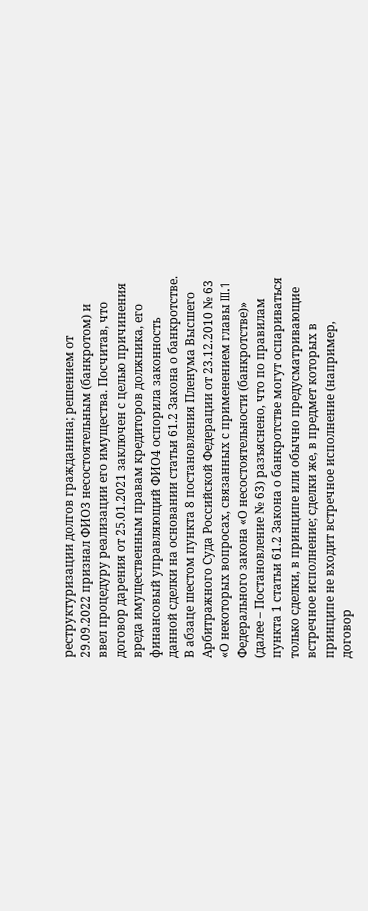реструктуризации долгов гражданина; решением от 29.09.2022 признал ФИО3 несостоятельным (банкротом) и ввел процедуру реализации его имущества. Посчитав, что договор дарения от 25.01.2021 заключен с целью причинения вреда имущественным правам кредиторов должника, его финансовый управляющий ФИО4 оспорила законность данной сделки на основании статьи 61.2 Закона о банкротстве. В абзаце шестом пункта 8 постановления Пленума Высшего Арбитражного Суда Российской Федерации от 23.12.2010 № 63 «О некоторых вопросах, связанных с применением главы III.1 Федерального закона «О несостоятельности (банкротстве)» (далее – Постановление № 63) разъяснено, что по правилам пункта 1 статьи 61.2 Закона о банкротстве могут оспариваться только сделки, в принципе или обычно предусматривающие встречное исполнение; сделки же, в предмет которых в принципе не входит встречное исполнение (например, договор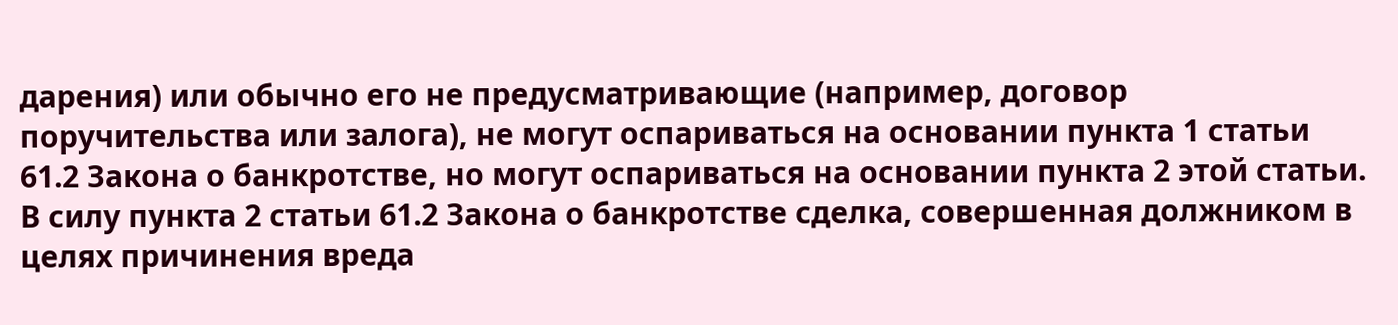дарения) или обычно его не предусматривающие (например, договор поручительства или залога), не могут оспариваться на основании пункта 1 статьи 61.2 Закона о банкротстве, но могут оспариваться на основании пункта 2 этой статьи. В силу пункта 2 статьи 61.2 Закона о банкротстве сделка, совершенная должником в целях причинения вреда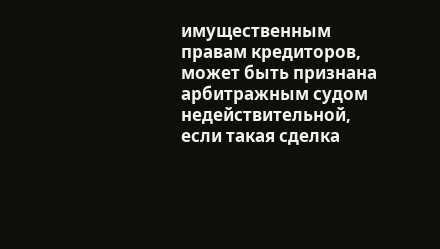имущественным правам кредиторов, может быть признана арбитражным судом недействительной, если такая сделка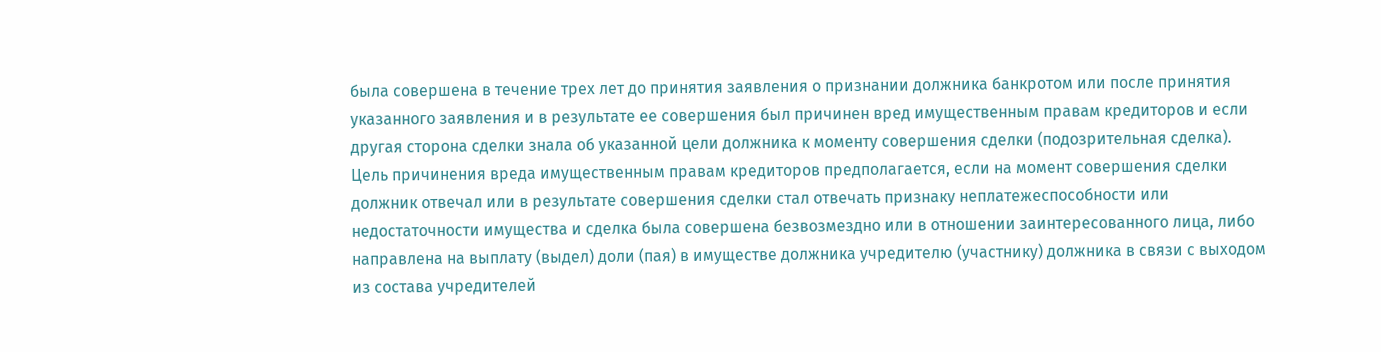была совершена в течение трех лет до принятия заявления о признании должника банкротом или после принятия указанного заявления и в результате ее совершения был причинен вред имущественным правам кредиторов и если другая сторона сделки знала об указанной цели должника к моменту совершения сделки (подозрительная сделка). Цель причинения вреда имущественным правам кредиторов предполагается, если на момент совершения сделки должник отвечал или в результате совершения сделки стал отвечать признаку неплатежеспособности или недостаточности имущества и сделка была совершена безвозмездно или в отношении заинтересованного лица, либо направлена на выплату (выдел) доли (пая) в имуществе должника учредителю (участнику) должника в связи с выходом из состава учредителей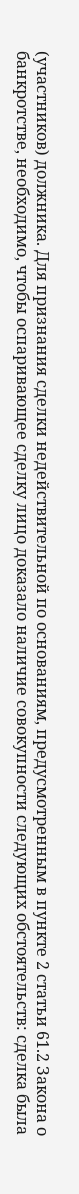(участников) должника. Для признания сделки недействительной по основаниям, предусмотренным в пункте 2 статьи 61.2 Закона о банкротстве, необходимо, чтобы оспаривающее сделку лицо доказало наличие совокупности следующих обстоятельств: сделка была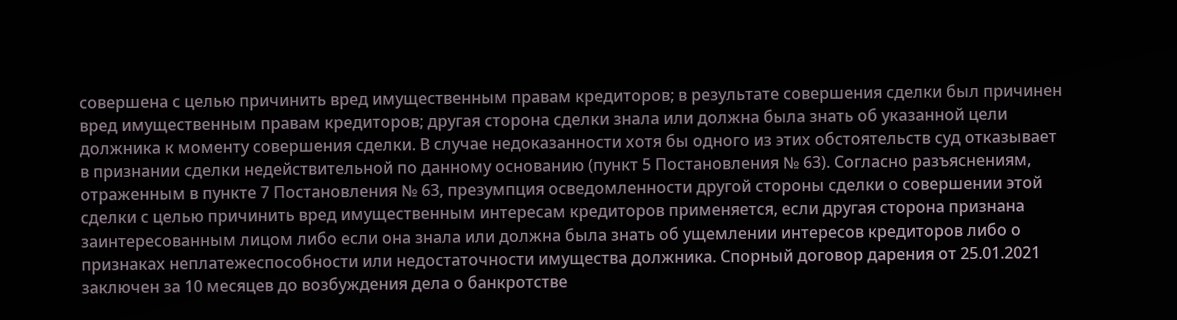совершена с целью причинить вред имущественным правам кредиторов; в результате совершения сделки был причинен вред имущественным правам кредиторов; другая сторона сделки знала или должна была знать об указанной цели должника к моменту совершения сделки. В случае недоказанности хотя бы одного из этих обстоятельств суд отказывает в признании сделки недействительной по данному основанию (пункт 5 Постановления № 63). Согласно разъяснениям, отраженным в пункте 7 Постановления № 63, презумпция осведомленности другой стороны сделки о совершении этой сделки с целью причинить вред имущественным интересам кредиторов применяется, если другая сторона признана заинтересованным лицом либо если она знала или должна была знать об ущемлении интересов кредиторов либо о признаках неплатежеспособности или недостаточности имущества должника. Спорный договор дарения от 25.01.2021 заключен за 10 месяцев до возбуждения дела о банкротстве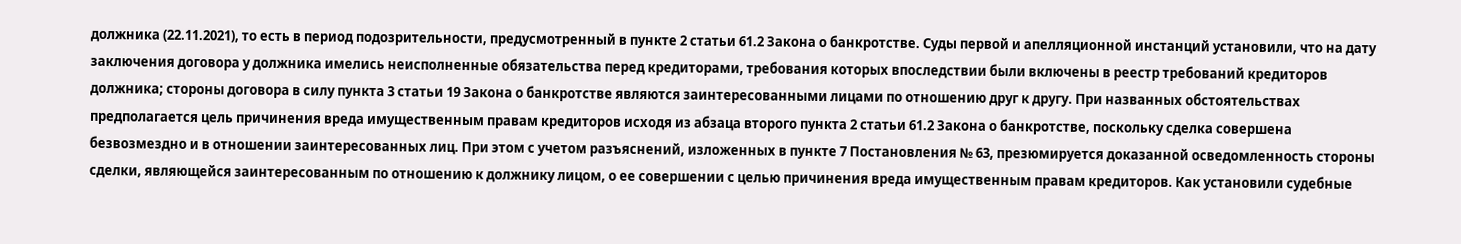должника (22.11.2021), то есть в период подозрительности, предусмотренный в пункте 2 статьи 61.2 Закона о банкротстве. Суды первой и апелляционной инстанций установили, что на дату заключения договора у должника имелись неисполненные обязательства перед кредиторами, требования которых впоследствии были включены в реестр требований кредиторов должника; стороны договора в силу пункта 3 статьи 19 Закона о банкротстве являются заинтересованными лицами по отношению друг к другу. При названных обстоятельствах предполагается цель причинения вреда имущественным правам кредиторов исходя из абзаца второго пункта 2 статьи 61.2 Закона о банкротстве, поскольку сделка совершена безвозмездно и в отношении заинтересованных лиц. При этом с учетом разъяснений, изложенных в пункте 7 Постановления № 63, презюмируется доказанной осведомленность стороны сделки, являющейся заинтересованным по отношению к должнику лицом, о ее совершении с целью причинения вреда имущественным правам кредиторов. Как установили судебные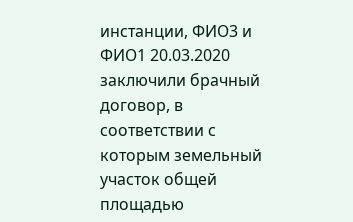инстанции, ФИО3 и ФИО1 20.03.2020 заключили брачный договор, в соответствии с которым земельный участок общей площадью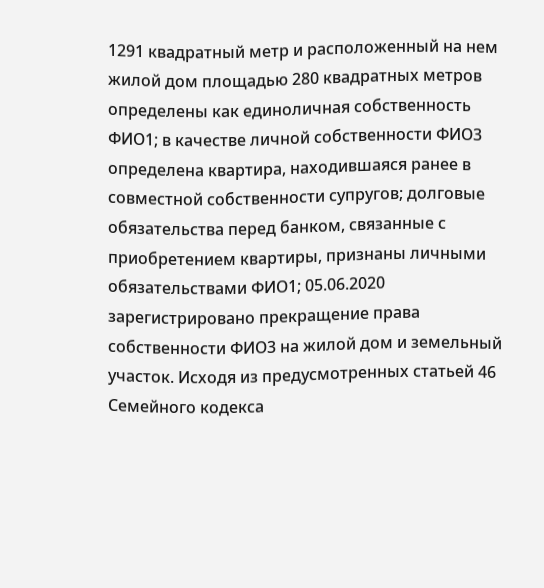1291 квадратный метр и расположенный на нем жилой дом площадью 280 квадратных метров определены как единоличная собственность ФИО1; в качестве личной собственности ФИО3 определена квартира, находившаяся ранее в совместной собственности супругов; долговые обязательства перед банком, связанные с приобретением квартиры, признаны личными обязательствами ФИО1; 05.06.2020 зарегистрировано прекращение права собственности ФИО3 на жилой дом и земельный участок. Исходя из предусмотренных статьей 46 Семейного кодекса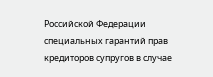Российской Федерации специальных гарантий прав кредиторов супругов в случае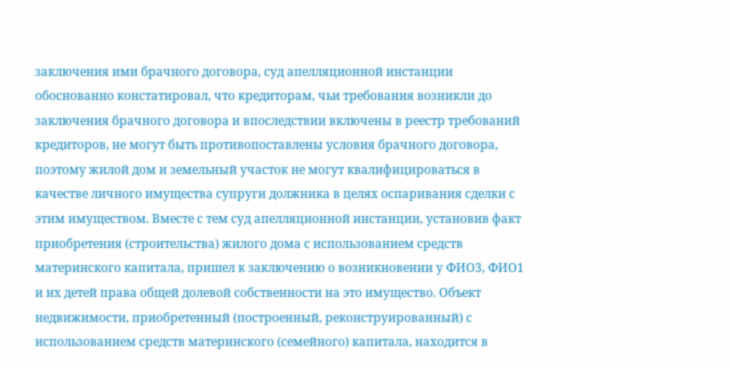заключения ими брачного договора, суд апелляционной инстанции обоснованно констатировал, что кредиторам, чьи требования возникли до заключения брачного договора и впоследствии включены в реестр требований кредиторов, не могут быть противопоставлены условия брачного договора, поэтому жилой дом и земельный участок не могут квалифицироваться в качестве личного имущества супруги должника в целях оспаривания сделки с этим имуществом. Вместе с тем суд апелляционной инстанции, установив факт приобретения (строительства) жилого дома с использованием средств материнского капитала, пришел к заключению о возникновении у ФИО3, ФИО1 и их детей права общей долевой собственности на это имущество. Объект недвижимости, приобретенный (построенный, реконструированный) с использованием средств материнского (семейного) капитала, находится в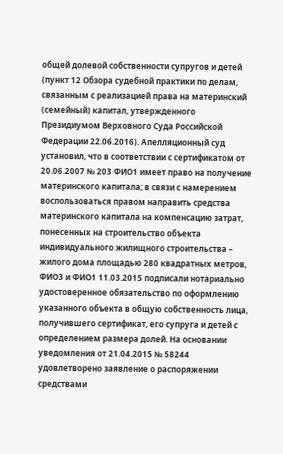общей долевой собственности супругов и детей (пункт 12 Обзора судебной практики по делам, связанным с реализацией права на материнский (семейный) капитал, утвержденного Президиумом Верховного Суда Российской Федерации 22.06.2016). Апелляционный суд установил, что в соответствии с сертификатом от 20.06.2007 № 203 ФИО1 имеет право на получение материнского капитала; в связи с намерением воспользоваться правом направить средства материнского капитала на компенсацию затрат, понесенных на строительство объекта индивидуального жилищного строительства – жилого дома площадью 280 квадратных метров, ФИО3 и ФИО1 11.03.2015 подписали нотариально удостоверенное обязательство по оформлению указанного объекта в общую собственность лица, получившего сертификат, его супруга и детей с определением размера долей. На основании уведомления от 21.04.2015 № 58244 удовлетворено заявление о распоряжении средствами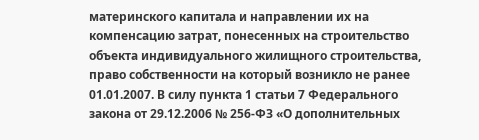материнского капитала и направлении их на компенсацию затрат, понесенных на строительство объекта индивидуального жилищного строительства, право собственности на который возникло не ранее 01.01.2007. В силу пункта 1 статьи 7 Федерального закона от 29.12.2006 № 256-ФЗ «О дополнительных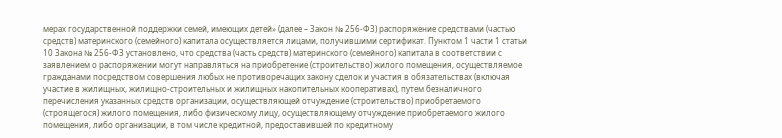мерах государственной поддержки семей, имеющих детей» (далее – Закон № 256-ФЗ) распоряжение средствами (частью средств) материнского (семейного) капитала осуществляется лицами, получившими сертификат. Пунктом 1 части 1 статьи 10 Закона № 256-ФЗ установлено, что средства (часть средств) материнского (семейного) капитала в соответствии с заявлением о распоряжении могут направляться на приобретение (строительство) жилого помещения, осуществляемое гражданами посредством совершения любых не противоречащих закону сделок и участия в обязательствах (включая участие в жилищных, жилищно-строительных и жилищных накопительных кооперативах), путем безналичного перечисления указанных средств организации, осуществляющей отчуждение (строительство) приобретаемого (строящегося) жилого помещения, либо физическому лицу, осуществляющему отчуждение приобретаемого жилого помещения, либо организации, в том числе кредитной, предоставившей по кредитному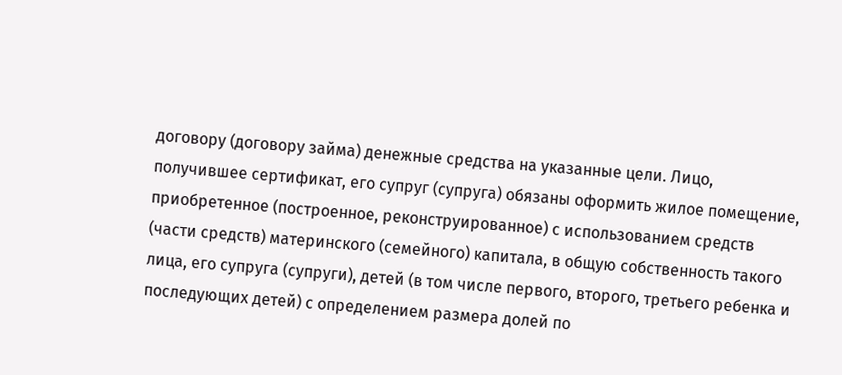договору (договору займа) денежные средства на указанные цели. Лицо, получившее сертификат, его супруг (супруга) обязаны оформить жилое помещение, приобретенное (построенное, реконструированное) с использованием средств (части средств) материнского (семейного) капитала, в общую собственность такого лица, его супруга (супруги), детей (в том числе первого, второго, третьего ребенка и последующих детей) с определением размера долей по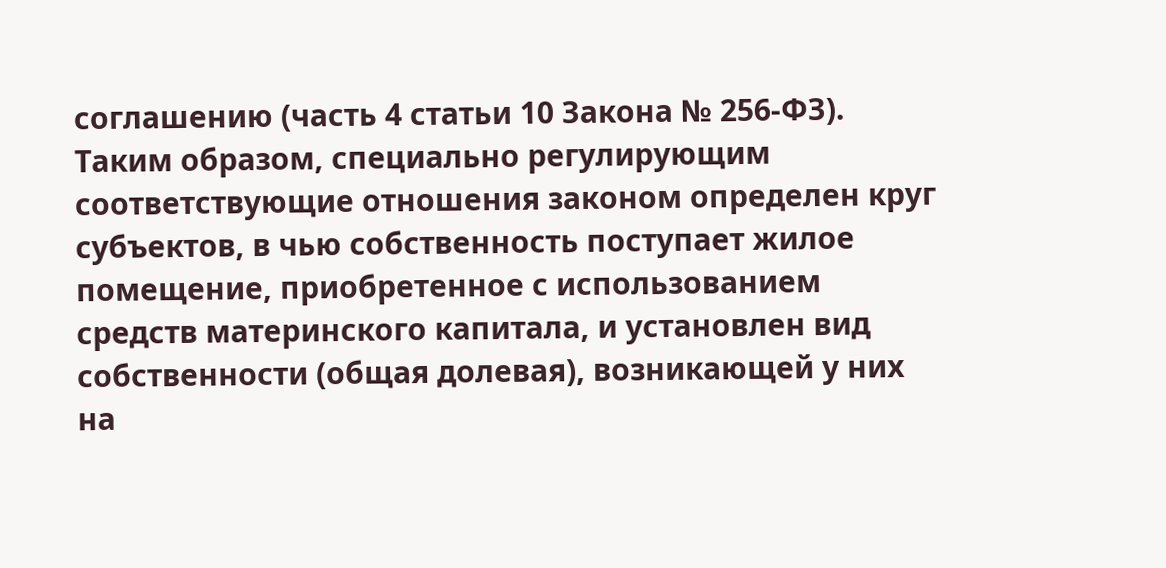соглашению (часть 4 статьи 10 Закона № 256-ФЗ). Таким образом, специально регулирующим соответствующие отношения законом определен круг субъектов, в чью собственность поступает жилое помещение, приобретенное с использованием средств материнского капитала, и установлен вид собственности (общая долевая), возникающей у них на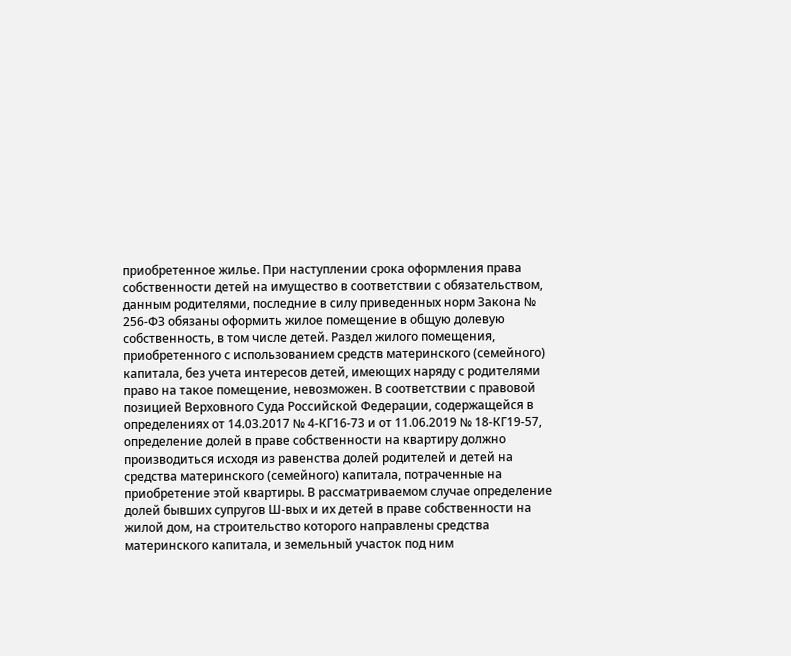приобретенное жилье. При наступлении срока оформления права собственности детей на имущество в соответствии с обязательством, данным родителями, последние в силу приведенных норм Закона № 256-ФЗ обязаны оформить жилое помещение в общую долевую собственность, в том числе детей. Раздел жилого помещения, приобретенного с использованием средств материнского (семейного) капитала, без учета интересов детей, имеющих наряду с родителями право на такое помещение, невозможен. В соответствии с правовой позицией Верховного Суда Российской Федерации, содержащейся в определениях от 14.03.2017 № 4-КГ16-73 и от 11.06.2019 № 18-КГ19-57, определение долей в праве собственности на квартиру должно производиться исходя из равенства долей родителей и детей на средства материнского (семейного) капитала, потраченные на приобретение этой квартиры. В рассматриваемом случае определение долей бывших супругов Ш-вых и их детей в праве собственности на жилой дом, на строительство которого направлены средства материнского капитала, и земельный участок под ним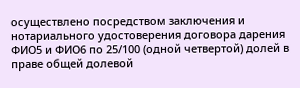осуществлено посредством заключения и нотариального удостоверения договора дарения ФИО5 и ФИО6 по 25/100 (одной четвертой) долей в праве общей долевой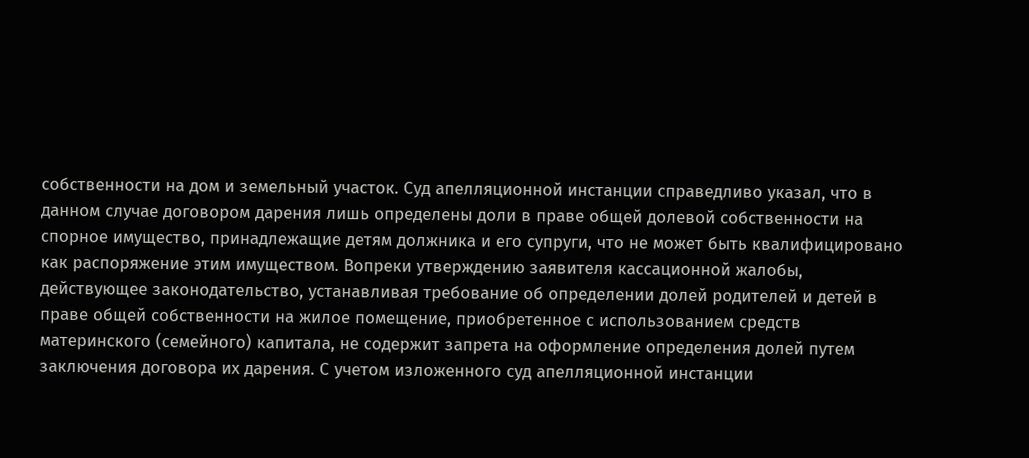собственности на дом и земельный участок. Суд апелляционной инстанции справедливо указал, что в данном случае договором дарения лишь определены доли в праве общей долевой собственности на спорное имущество, принадлежащие детям должника и его супруги, что не может быть квалифицировано как распоряжение этим имуществом. Вопреки утверждению заявителя кассационной жалобы, действующее законодательство, устанавливая требование об определении долей родителей и детей в праве общей собственности на жилое помещение, приобретенное с использованием средств материнского (семейного) капитала, не содержит запрета на оформление определения долей путем заключения договора их дарения. С учетом изложенного суд апелляционной инстанции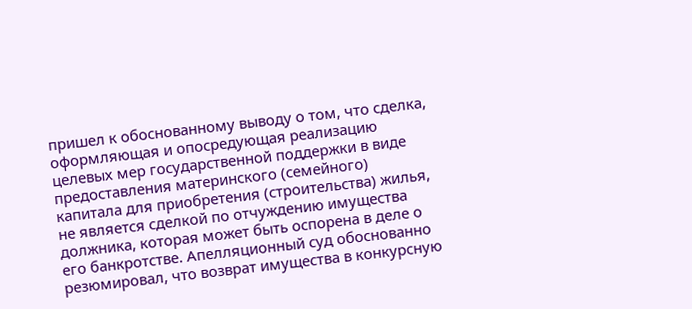пришел к обоснованному выводу о том, что сделка, оформляющая и опосредующая реализацию целевых мер государственной поддержки в виде предоставления материнского (семейного) капитала для приобретения (строительства) жилья, не является сделкой по отчуждению имущества должника, которая может быть оспорена в деле о его банкротстве. Апелляционный суд обоснованно резюмировал, что возврат имущества в конкурсную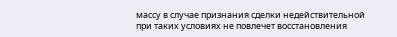массу в случае признания сделки недействительной при таких условиях не повлечет восстановления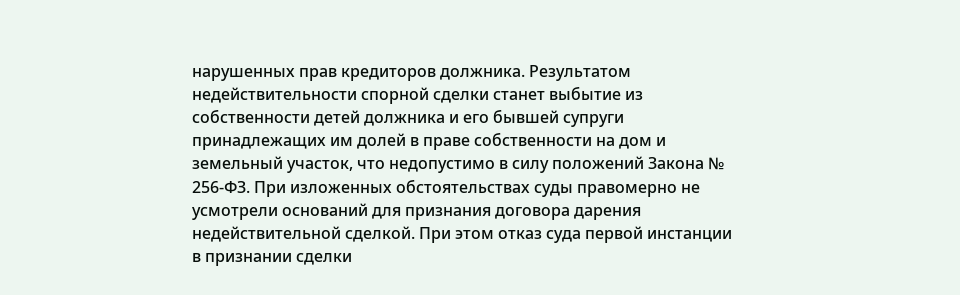нарушенных прав кредиторов должника. Результатом недействительности спорной сделки станет выбытие из собственности детей должника и его бывшей супруги принадлежащих им долей в праве собственности на дом и земельный участок, что недопустимо в силу положений Закона № 256-ФЗ. При изложенных обстоятельствах суды правомерно не усмотрели оснований для признания договора дарения недействительной сделкой. При этом отказ суда первой инстанции в признании сделки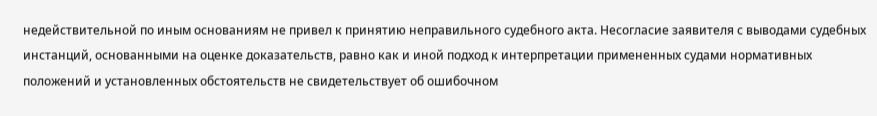недействительной по иным основаниям не привел к принятию неправильного судебного акта. Несогласие заявителя с выводами судебных инстанций, основанными на оценке доказательств, равно как и иной подход к интерпретации примененных судами нормативных положений и установленных обстоятельств не свидетельствует об ошибочном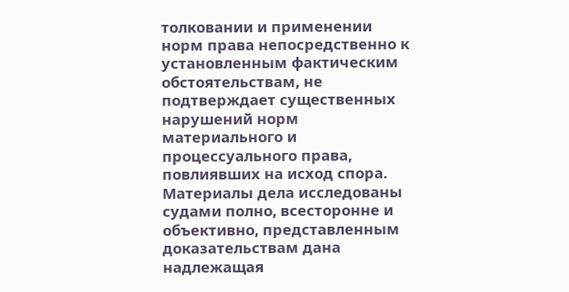толковании и применении норм права непосредственно к установленным фактическим обстоятельствам, не подтверждает существенных нарушений норм материального и процессуального права, повлиявших на исход спора. Материалы дела исследованы судами полно, всесторонне и объективно, представленным доказательствам дана надлежащая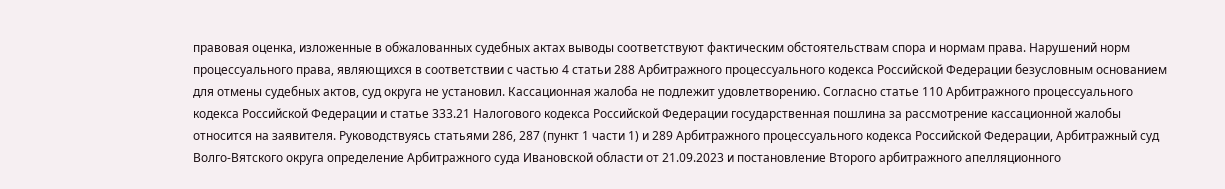правовая оценка, изложенные в обжалованных судебных актах выводы соответствуют фактическим обстоятельствам спора и нормам права. Нарушений норм процессуального права, являющихся в соответствии с частью 4 статьи 288 Арбитражного процессуального кодекса Российской Федерации безусловным основанием для отмены судебных актов, суд округа не установил. Кассационная жалоба не подлежит удовлетворению. Согласно статье 110 Арбитражного процессуального кодекса Российской Федерации и статье 333.21 Налогового кодекса Российской Федерации государственная пошлина за рассмотрение кассационной жалобы относится на заявителя. Руководствуясь статьями 286, 287 (пункт 1 части 1) и 289 Арбитражного процессуального кодекса Российской Федерации, Арбитражный суд Волго-Вятского округа определение Арбитражного суда Ивановской области от 21.09.2023 и постановление Второго арбитражного апелляционного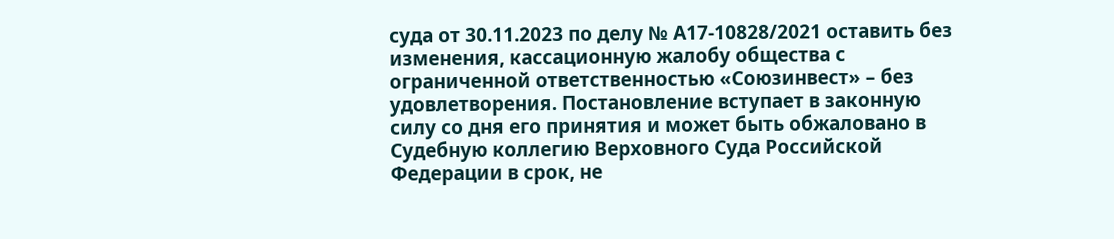суда от 30.11.2023 по делу № А17-10828/2021 оставить без изменения, кассационную жалобу общества с ограниченной ответственностью «Союзинвест» – без удовлетворения. Постановление вступает в законную силу со дня его принятия и может быть обжаловано в Судебную коллегию Верховного Суда Российской Федерации в срок, не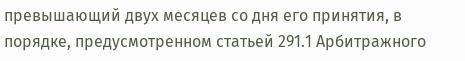превышающий двух месяцев со дня его принятия, в порядке, предусмотренном статьей 291.1 Арбитражного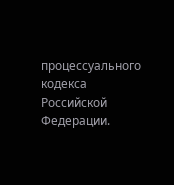процессуального кодекса Российской Федерации.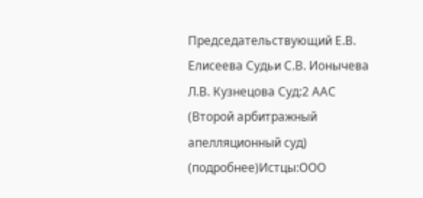Председательствующий Е.В. Елисеева Судьи С.В. Ионычева Л.В. Кузнецова Суд:2 ААС (Второй арбитражный апелляционный суд) (подробнее)Истцы:ООО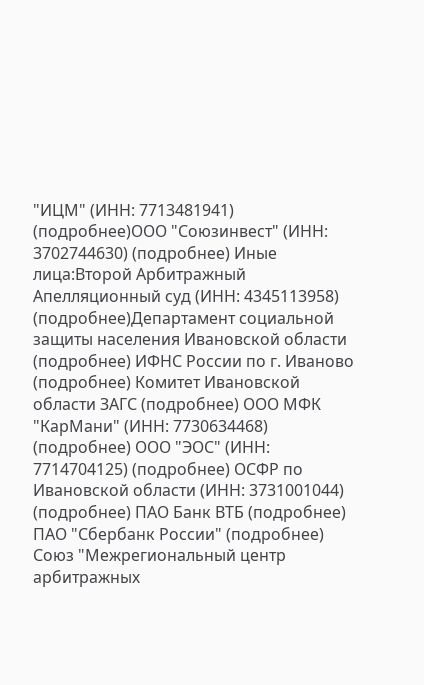"ИЦМ" (ИНН: 7713481941) (подробнее)ООО "Союзинвест" (ИНН: 3702744630) (подробнее) Иные лица:Второй Арбитражный Апелляционный суд (ИНН: 4345113958) (подробнее)Департамент социальной защиты населения Ивановской области (подробнее) ИФНС России по г. Иваново (подробнее) Комитет Ивановской области ЗАГС (подробнее) ООО МФК "КарМани" (ИНН: 7730634468) (подробнее) ООО "ЭОС" (ИНН: 7714704125) (подробнее) ОСФР по Ивановской области (ИНН: 3731001044) (подробнее) ПАО Банк ВТБ (подробнее) ПАО "Сбербанк России" (подробнее) Союз "Межрегиональный центр арбитражных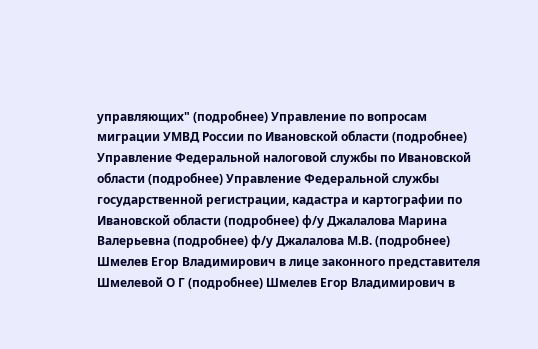управляющих" (подробнее) Управление по вопросам миграции УМВД России по Ивановской области (подробнее) Управление Федеральной налоговой службы по Ивановской области (подробнее) Управление Федеральной службы государственной регистрации, кадастра и картографии по Ивановской области (подробнее) ф/у Джалалова Марина Валерьевна (подробнее) ф/у Джалалова М.В. (подробнее) Шмелев Егор Владимирович в лице законного представителя Шмелевой О Г (подробнее) Шмелев Егор Владимирович в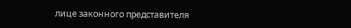лице законного представителя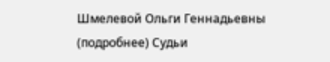Шмелевой Ольги Геннадьевны (подробнее) Судьи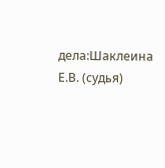дела:Шаклеина Е.В. (судья)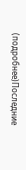(подробнее)Последние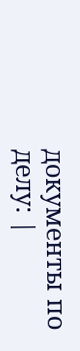документы по делу: |